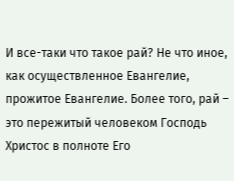И все-таки что такое рай? Не что иное, как осуществленное Евангелие, прожитое Евангелие. Более того, рай – это пережитый человеком Господь Христос в полноте Его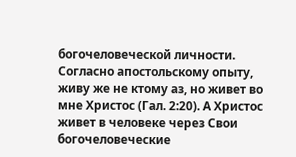богочеловеческой личности. Согласно апостольскому опыту, живу же не ктому аз, но живет во мне Христос (Гал. 2:20). А Христос живет в человеке через Свои богочеловеческие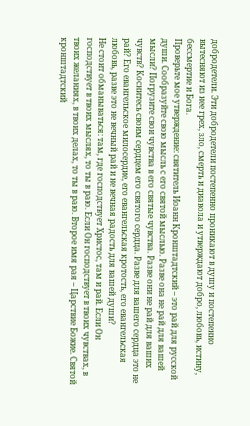добродетели. Эти добродетели постепенно проникают в душу и постепенно вытесняют из нее грех, зло, смерть и диавола и утверждают добро, любовь, истину, бессмертие и Бога.
Проверьте мое утверждение: святитель Иоанн Кронштадтский – это рай для русской души. Сообразуйте свою мысль с его святой мыслью. Разве она не рай для вашей мысли? Погрузите свои чувства в его святые чувства. Разве они не рай для ваших чувств? Коснитесь своим сердцем его святого сердца. Разве для вашего сердца это не рай? Его евангельское милосердие, его евангельская кротость, его евангельская любовь, разве это не вечный рай и не вечная радость для вашей души?
Не стоит обманываться: там, где господствует Христос, там и рай. Если Он господствует в твоих мыслях, то ты в раю. Если Он господствует в твоих чувствах, в твоих желаниях, в твоих делах, то ты в раю. Второе имя рая – Царствие Божие. Святой кронштадтский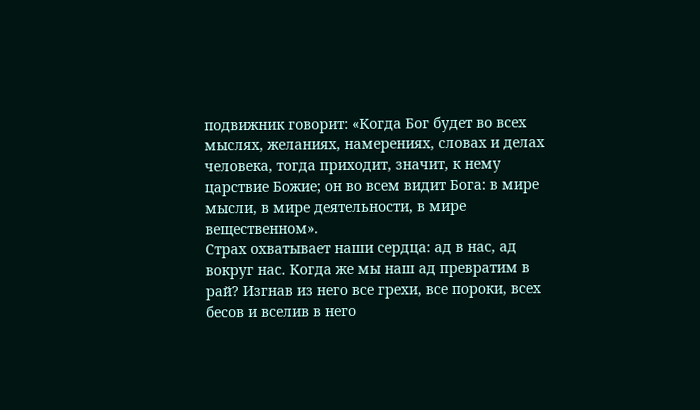подвижник говорит: «Когда Бог будет во всех мыслях, желаниях, намерениях, словах и делах человека, тогда приходит, значит, к нему царствие Божие; он во всем видит Бога: в мире мысли, в мире деятельности, в мире вещественном».
Страх охватывает наши сердца: ад в нас, ад вокруг нас. Когда же мы наш ад превратим в рай? Изгнав из него все грехи, все пороки, всех бесов и вселив в него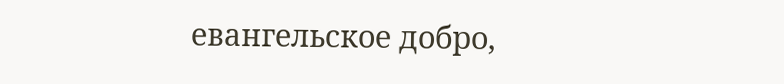евангельское добро,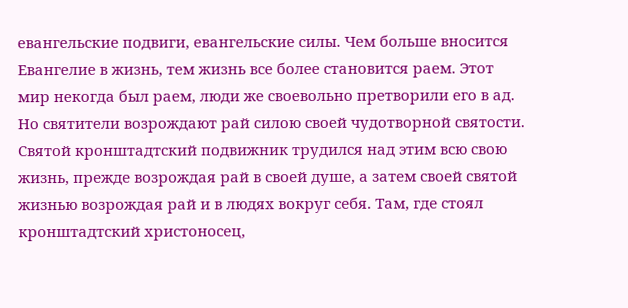евангельские подвиги, евангельские силы. Чем больше вносится Евангелие в жизнь, тем жизнь все более становится раем. Этот мир некогда был раем, люди же своевольно претворили его в ад. Но святители возрождают рай силою своей чудотворной святости. Святой кронштадтский подвижник трудился над этим всю свою жизнь, прежде возрождая рай в своей душе, а затем своей святой жизнью возрождая рай и в людях вокруг себя. Там, где стоял кронштадтский христоносец,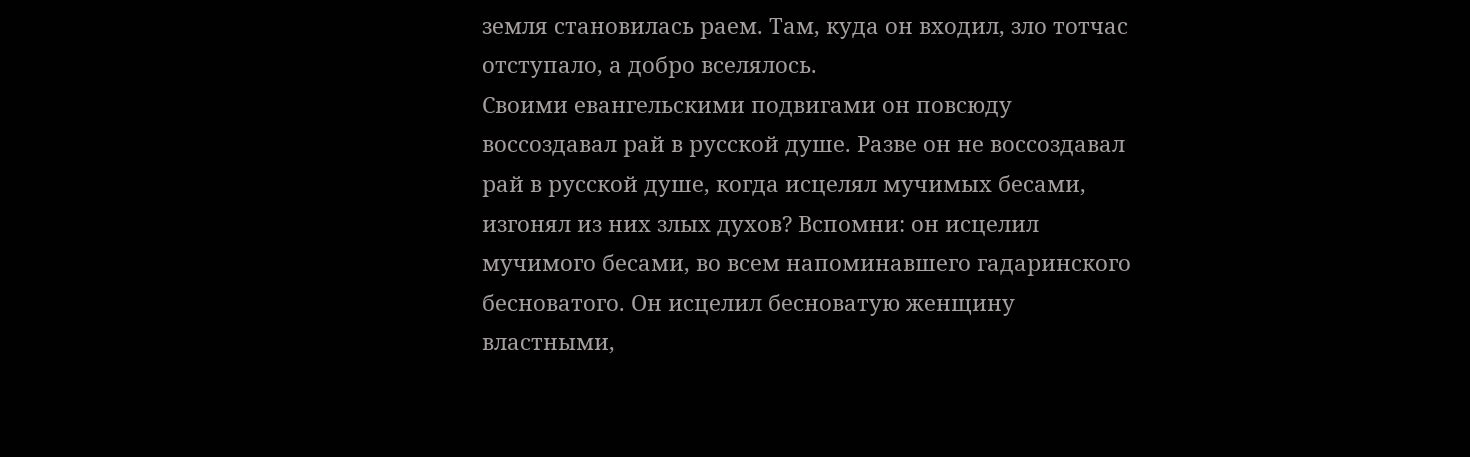земля становилась раем. Там, куда он входил, зло тотчас отступало, а добро вселялось.
Своими евангельскими подвигами он повсюду воссоздавал рай в русской душе. Разве он не воссоздавал рай в русской душе, когда исцелял мучимых бесами, изгонял из них злых духов? Вспомни: он исцелил мучимого бесами, во всем напоминавшего гадаринского бесноватого. Он исцелил бесноватую женщину властными,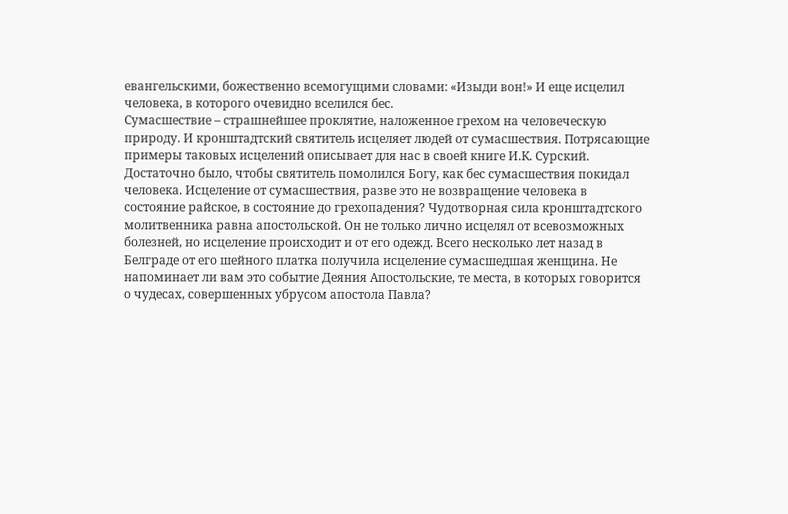евангельскими, божественно всемогущими словами: «Изыди вон!» И еще исцелил человека, в которого очевидно вселился бес.
Сумасшествие – страшнейшее проклятие, наложенное грехом на человеческую природу. И кронштадтский святитель исцеляет людей от сумасшествия. Потрясающие примеры таковых исцелений описывает для нас в своей книге И.К. Сурский. Достаточно было, чтобы святитель помолился Богу, как бес сумасшествия покидал человека. Исцеление от сумасшествия, разве это не возвращение человека в состояние райское, в состояние до грехопадения? Чудотворная сила кронштадтского молитвенника равна апостольской. Он не только лично исцелял от всевозможных болезней, но исцеление происходит и от его одежд. Всего несколько лет назад в Белграде от его шейного платка получила исцеление сумасшедшая женщина. Не напоминает ли вам это событие Деяния Апостольские, те места, в которых говорится о чудесах, совершенных убрусом апостола Павла?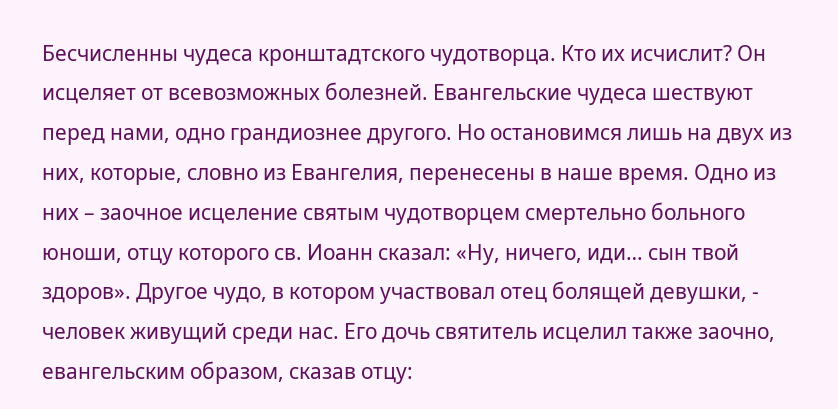Бесчисленны чудеса кронштадтского чудотворца. Кто их исчислит? Он исцеляет от всевозможных болезней. Евангельские чудеса шествуют перед нами, одно грандиознее другого. Но остановимся лишь на двух из них, которые, словно из Евангелия, перенесены в наше время. Одно из них – заочное исцеление святым чудотворцем смертельно больного юноши, отцу которого св. Иоанн сказал: «Ну, ничего, иди… сын твой здоров». Другое чудо, в котором участвовал отец болящей девушки, - человек живущий среди нас. Его дочь святитель исцелил также заочно, евангельским образом, сказав отцу: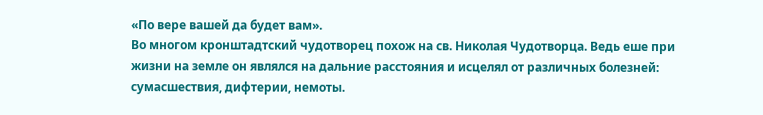«По вере вашей да будет вам».
Во многом кронштадтский чудотворец похож на св. Николая Чудотворца. Ведь еше при жизни на земле он являлся на дальние расстояния и исцелял от различных болезней: сумасшествия, дифтерии, немоты.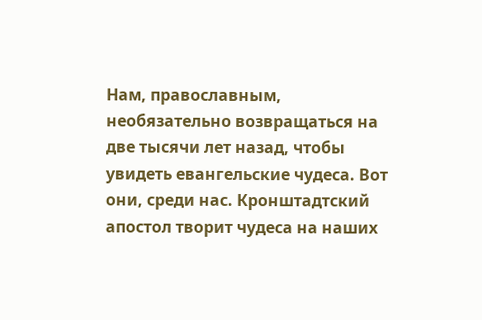Нам, православным, необязательно возвращаться на две тысячи лет назад, чтобы увидеть евангельские чудеса. Вот они, среди нас. Кронштадтский апостол творит чудеса на наших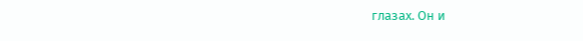глазах. Он и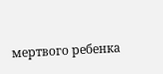мертвого ребенка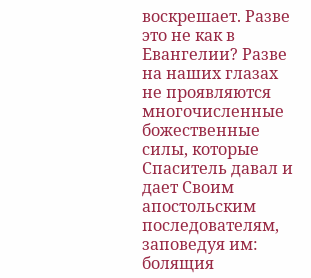воскрешает. Разве это не как в Евангелии? Разве на наших глазах не проявляются многочисленные божественные силы, которые Спаситель давал и дает Своим апостольским последователям, заповедуя им: болящия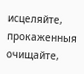исцеляйте, прокаженныя очищайте,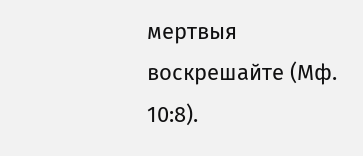мертвыя воскрешайте (Мф. 10:8).